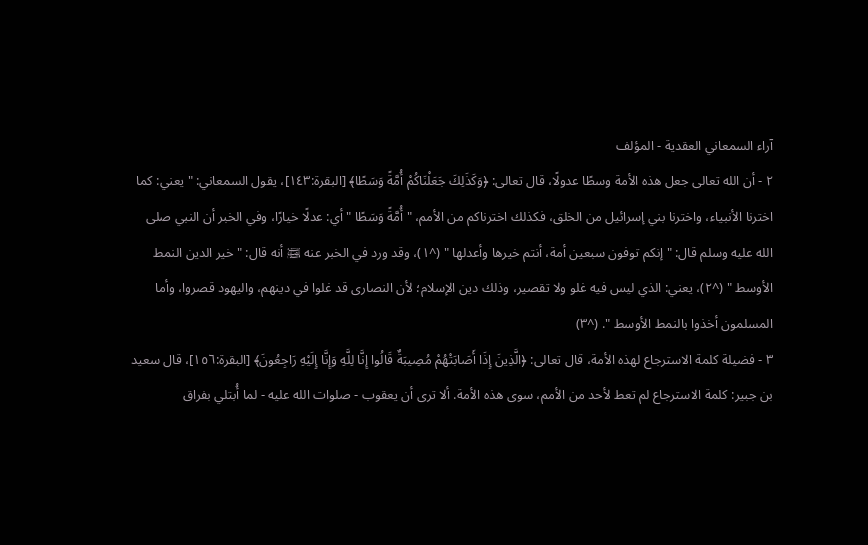آراء السمعاني العقدية - المؤلف
٢ - أن الله تعالى جعل هذه الأمة وسطًا عدولًا، قال تعالى: ﴿وَكَذَلِكَ جَعَلْنَاكُمْ أُمَّةً وَسَطًا﴾ [البقرة:١٤٣]، يقول السمعاني: " يعني: كما اخترنا الأنبياء، واخترنا بني إسرائيل من الخلق، فكذلك اخترناكم من الأمم، " أُمَّةً وَسَطًا " أي: عدلًا خيارًا، وفي الخبر أن النبي صلى الله عليه وسلم قال: " إنكم توفون سبعين أمة، أنتم خيرها وأعدلها " (^١)، وقد ورد في الخبر عنه ﵊ أنه قال: " خير الدين النمط الأوسط " (^٢)، يعني: الذي ليس فيه غلو ولا تقصير، وذلك دين الإسلام؛ لأن النصارى قد غلوا في دينهم، واليهود قصروا، وأما المسلمون أخذوا بالنمط الأوسط ". (^٣)
٣ - فضيلة كلمة الاسترجاع لهذه الأمة، قال تعالى: ﴿الَّذِينَ إِذَا أَصَابَتْهُمْ مُصِيبَةٌ قَالُوا إِنَّا لِلَّهِ وَإِنَّا إِلَيْهِ رَاجِعُونَ﴾ [البقرة:١٥٦]، قال سعيد بن جبير: كلمة الاسترجاع لم تعط لأحد من الأمم، سوى هذه الأمة. ألا ترى أن يعقوب - صلوات الله عليه - لما أُبتلي بفراق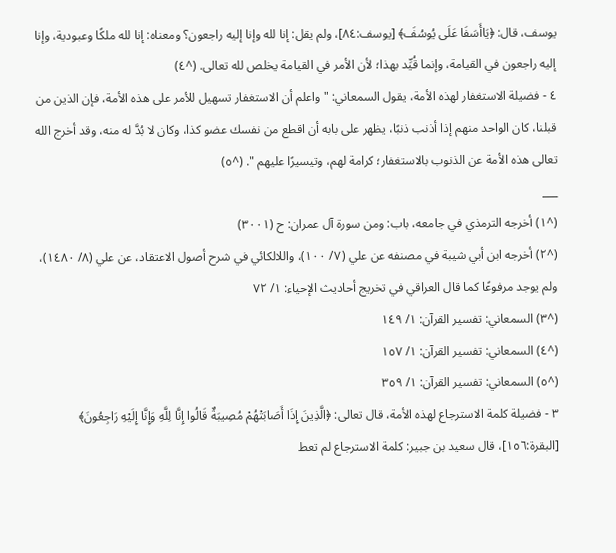يوسف، قال: ﴿يَاأَسَفَا عَلَى يُوسُفَ﴾ [يوسف:٨٤]، ولم يقل: إنا لله وإنا إليه راجعون؟ ومعناه: إنا لله ملكًا وعبودية، وإنا إليه راجعون في القيامة، وإنما قُيِّد بهذا؛ لأن الأمر في القيامة يخلص لله تعالى. (^٤)
٤ - فضيلة الاستغفار لهذه الأمة، يقول السمعاني: " واعلم أن الاستغفار تسهيل للأمر على هذه الأمة، فإن الذين من قبلنا، كان الواحد منهم إذا أذنب ذنبًا، يظهر على بابه أن اقطع من نفسك عضو كذا، وكان لا بُدَّ له منه، وقد أخرج الله تعالى هذه الأمة عن الذنوب بالاستغفار؛ كرامة لهم، وتيسيرًا عليهم ". (^٥)
___
(^١) أخرجه الترمذي في جامعه، باب: ومن سورة آل عمران: ح (٣٠٠١)
(^٢) أخرجه ابن أبي شيبة في مصنفه عن علي (٧/ ١٠٠)، واللالكائي في شرح أصول الاعتقاد، عن علي (٨/ ١٤٨٠)، ولم يوجد مرفوعًا كما قال العراقي في تخريج أحاديث الإحياء: ١/ ٧٢
(^٣) السمعاني: تفسير القرآن: ١/ ١٤٩
(^٤) السمعاني: تفسير القرآن: ١/ ١٥٧
(^٥) السمعاني: تفسير القرآن: ١/ ٣٥٩
٣ - فضيلة كلمة الاسترجاع لهذه الأمة، قال تعالى: ﴿الَّذِينَ إِذَا أَصَابَتْهُمْ مُصِيبَةٌ قَالُوا إِنَّا لِلَّهِ وَإِنَّا إِلَيْهِ رَاجِعُونَ﴾ [البقرة:١٥٦]، قال سعيد بن جبير: كلمة الاسترجاع لم تعط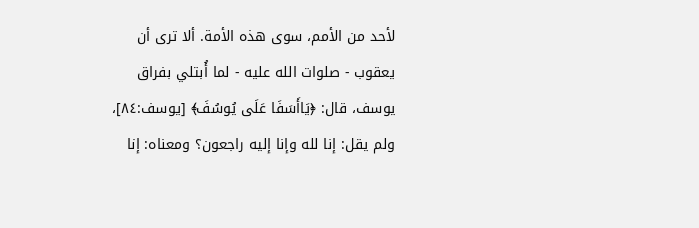لأحد من الأمم، سوى هذه الأمة. ألا ترى أن يعقوب - صلوات الله عليه - لما أُبتلي بفراق يوسف، قال: ﴿يَاأَسَفَا عَلَى يُوسُفَ﴾ [يوسف:٨٤]، ولم يقل: إنا لله وإنا إليه راجعون؟ ومعناه: إنا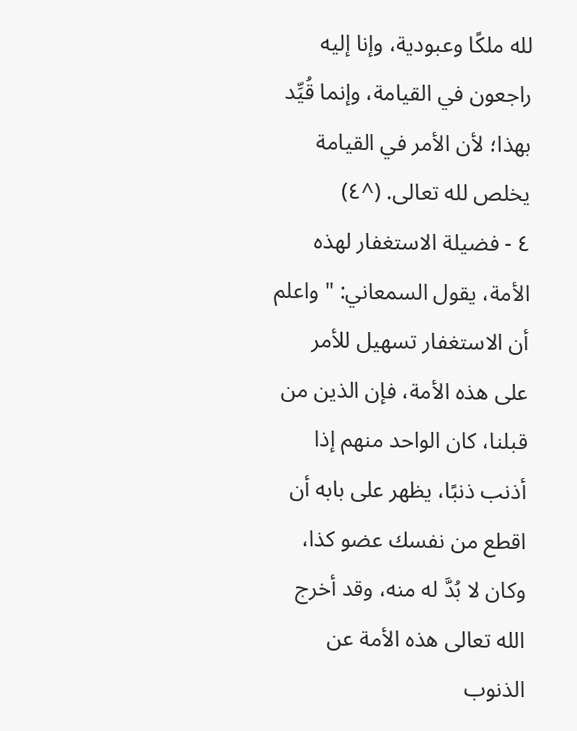لله ملكًا وعبودية، وإنا إليه راجعون في القيامة، وإنما قُيِّد بهذا؛ لأن الأمر في القيامة يخلص لله تعالى. (^٤)
٤ - فضيلة الاستغفار لهذه الأمة، يقول السمعاني: " واعلم أن الاستغفار تسهيل للأمر على هذه الأمة، فإن الذين من قبلنا، كان الواحد منهم إذا أذنب ذنبًا، يظهر على بابه أن اقطع من نفسك عضو كذا، وكان لا بُدَّ له منه، وقد أخرج الله تعالى هذه الأمة عن الذنوب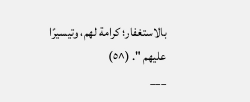بالاستغفار؛ كرامة لهم، وتيسيرًا عليهم ". (^٥)
___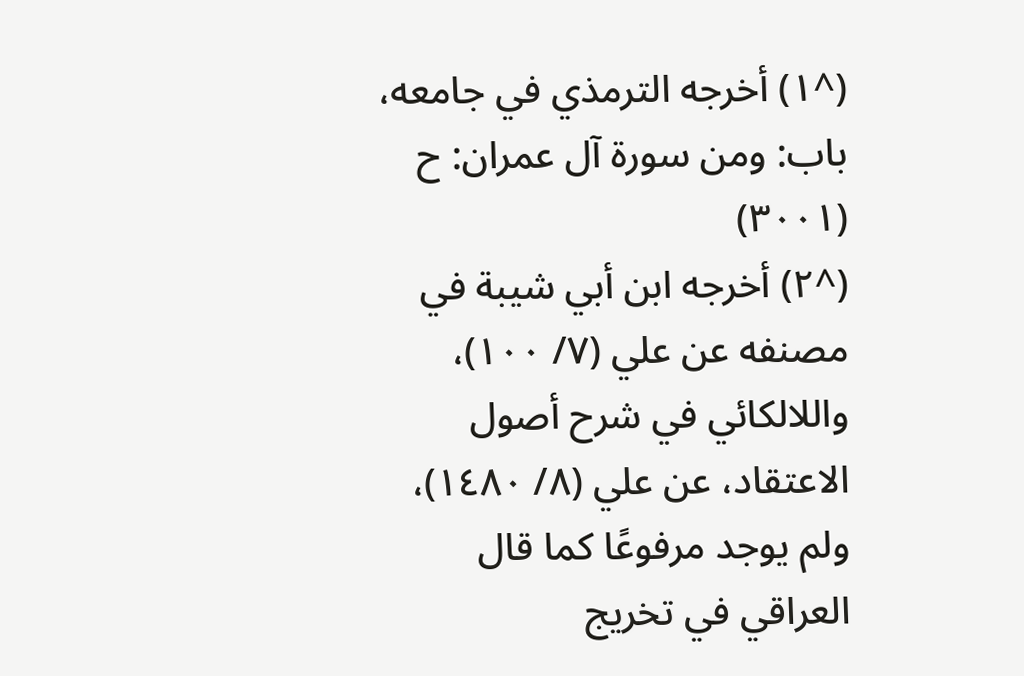(^١) أخرجه الترمذي في جامعه، باب: ومن سورة آل عمران: ح (٣٠٠١)
(^٢) أخرجه ابن أبي شيبة في مصنفه عن علي (٧/ ١٠٠)، واللالكائي في شرح أصول الاعتقاد، عن علي (٨/ ١٤٨٠)، ولم يوجد مرفوعًا كما قال العراقي في تخريج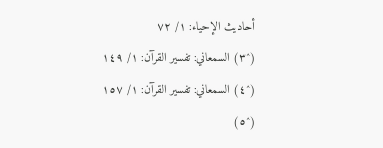أحاديث الإحياء: ١/ ٧٢
(^٣) السمعاني: تفسير القرآن: ١/ ١٤٩
(^٤) السمعاني: تفسير القرآن: ١/ ١٥٧
(^٥)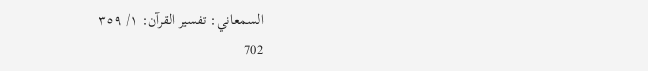السمعاني: تفسير القرآن: ١/ ٣٥٩
702